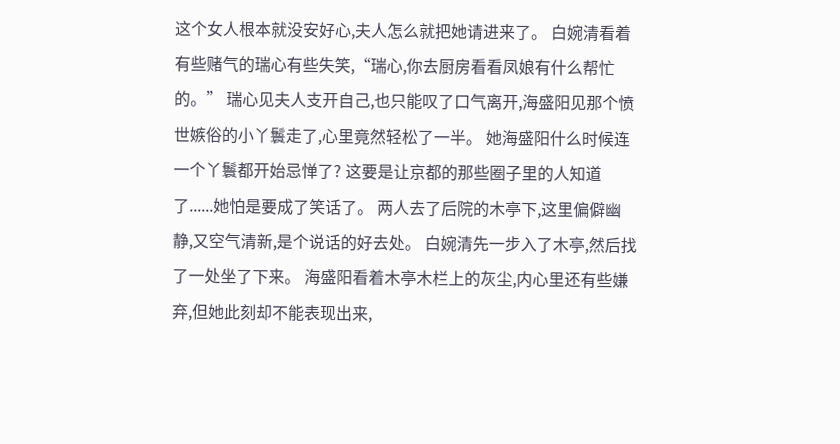这个女人根本就没安好心,夫人怎么就把她请进来了。 白婉清看着有些赌气的瑞心有些失笑,“瑞心,你去厨房看看凤娘有什么帮忙的。” 瑞心见夫人支开自己,也只能叹了口气离开,海盛阳见那个愤世嫉俗的小丫鬟走了,心里竟然轻松了一半。 她海盛阳什么时候连一个丫鬟都开始忌惮了? 这要是让京都的那些圈子里的人知道了......她怕是要成了笑话了。 两人去了后院的木亭下,这里偏僻幽静,又空气清新,是个说话的好去处。 白婉清先一步入了木亭,然后找了一处坐了下来。 海盛阳看着木亭木栏上的灰尘,内心里还有些嫌弃,但她此刻却不能表现出来,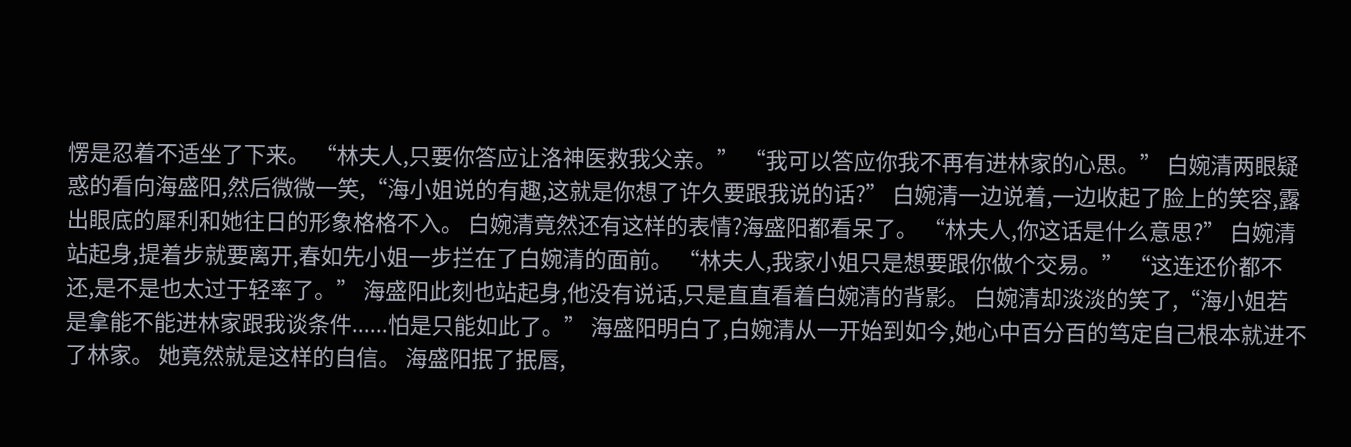愣是忍着不适坐了下来。 “林夫人,只要你答应让洛神医救我父亲。” “我可以答应你我不再有进林家的心思。” 白婉清两眼疑惑的看向海盛阳,然后微微一笑,“海小姐说的有趣,这就是你想了许久要跟我说的话?” 白婉清一边说着,一边收起了脸上的笑容,露出眼底的犀利和她往日的形象格格不入。 白婉清竟然还有这样的表情?海盛阳都看呆了。 “林夫人,你这话是什么意思?” 白婉清站起身,提着步就要离开,春如先小姐一步拦在了白婉清的面前。 “林夫人,我家小姐只是想要跟你做个交易。” “这连还价都不还,是不是也太过于轻率了。” 海盛阳此刻也站起身,他没有说话,只是直直看着白婉清的背影。 白婉清却淡淡的笑了,“海小姐若是拿能不能进林家跟我谈条件......怕是只能如此了。” 海盛阳明白了,白婉清从一开始到如今,她心中百分百的笃定自己根本就进不了林家。 她竟然就是这样的自信。 海盛阳抿了抿唇,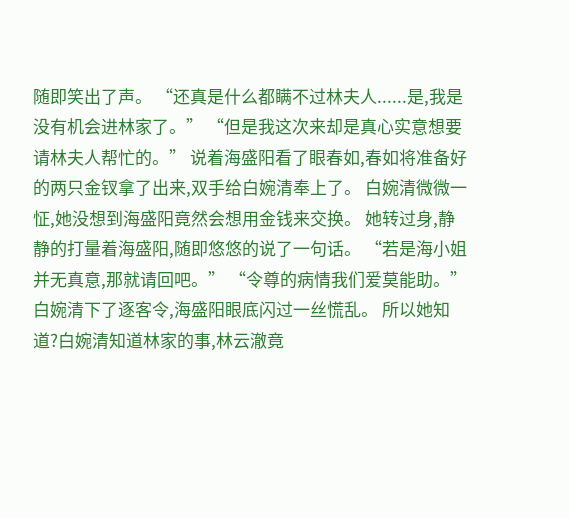随即笑出了声。 “还真是什么都瞒不过林夫人......是,我是没有机会进林家了。” “但是我这次来却是真心实意想要请林夫人帮忙的。” 说着海盛阳看了眼春如,春如将准备好的两只金钗拿了出来,双手给白婉清奉上了。 白婉清微微一怔,她没想到海盛阳竟然会想用金钱来交换。 她转过身,静静的打量着海盛阳,随即悠悠的说了一句话。 “若是海小姐并无真意,那就请回吧。” “令尊的病情我们爱莫能助。” 白婉清下了逐客令,海盛阳眼底闪过一丝慌乱。 所以她知道?白婉清知道林家的事,林云澈竟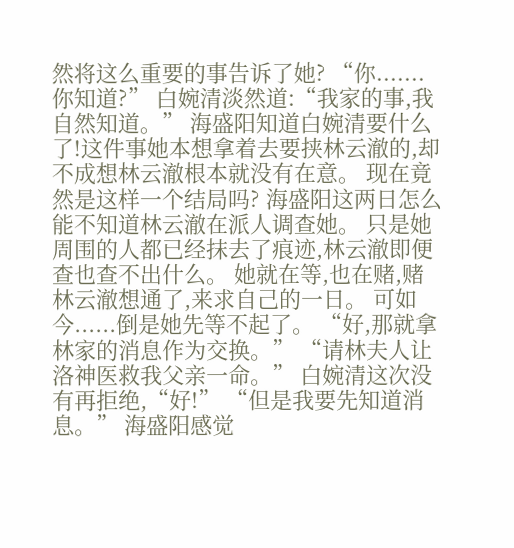然将这么重要的事告诉了她? “你.......你知道?” 白婉清淡然道:“我家的事,我自然知道。” 海盛阳知道白婉清要什么了!这件事她本想拿着去要挟林云澈的,却不成想林云澈根本就没有在意。 现在竟然是这样一个结局吗? 海盛阳这两日怎么能不知道林云澈在派人调查她。 只是她周围的人都已经抹去了痕迹,林云澈即便查也查不出什么。 她就在等,也在赌,赌林云澈想通了,来求自己的一日。 可如今......倒是她先等不起了。 “好,那就拿林家的消息作为交换。” “请林夫人让洛神医救我父亲一命。” 白婉清这次没有再拒绝,“好!” “但是我要先知道消息。” 海盛阳感觉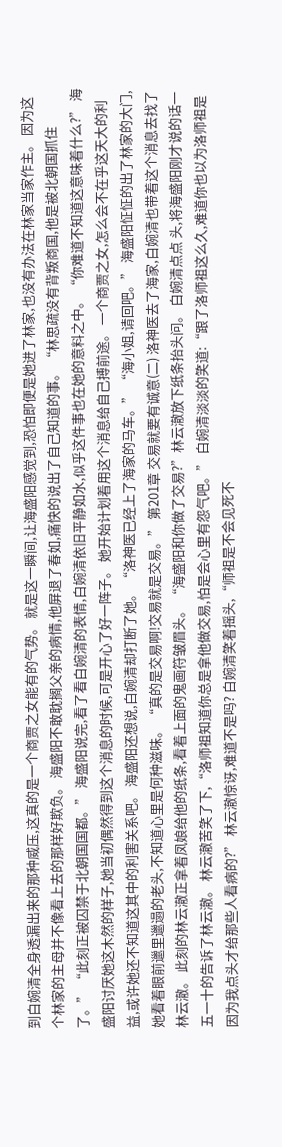到白婉清全身透漏出来的那种威压,这真的是一个商贾之女能有的气势。 就是这一瞬间,让海盛阳感觉到,恐怕即便是她进了林家,也没有办法在林家当家作主。 因为这个林家的主母并不像看上去的那样好欺负。 海盛阳不敢耽搁父亲的病情,他屏退了春如,痛快的说出了自己知道的事。 “林思疏没有背叛商国,他是被北朝国抓住了。” “此刻正被囚禁于北朝国国都。” 海盛阳说完,看了看白婉清的表情,白婉清依旧平静如水,似乎这件事也在她的意料之中。 “你难道不知道这意味着什么?” 海盛阳讨厌她这木然的样子,她当初偶然得到这个消息的时候,可是开心了好一阵子。 她开始计划着用这个消息给自己搏前途。 一个商贾之女,怎么会不在乎这天大的利益,或许她还不知道这其中的利害关系吧。 海盛阳还想说,白婉清却打断了她。 “洛神医已经上了海家的马车。” “海小姐,请回吧。” 海盛阳怔怔的出了林家的大门,她看着眼前邋里邋遢的老头,不知道心里是何种滋味。 “真的是交易啊!交易就是交易。” 第201章 交易就要有诚意(二) 洛神医去了海家,白婉清也带着这个消息去找了林云澈。 此刻的林云澈正拿着凤娘给他的纸条,看着上面的鬼画符皱眉头。 “海盛阳和你做了交易?”林云澈放下纸条抬头问。 白婉清点点 头,将海盛阳刚才说的话一五一十的告诉了林云澈。 林云澈苦笑了下,“洛师祖知道你总是拿他做交易,怕是会心里有怨气吧。” 白婉清淡淡的笑道:“跟了洛师祖这么久,难道你也以为洛师祖是因为我点头才给那些人看病的?” 林云澈惊讶,难道不是吗? 白婉清笑着摇头,“师祖是不会见死不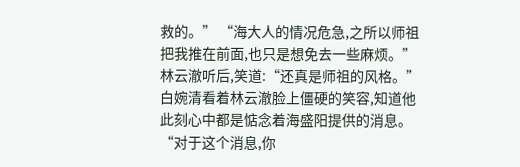救的。” “海大人的情况危急,之所以师祖把我推在前面,也只是想免去一些麻烦。” 林云澈听后,笑道:“还真是师祖的风格。” 白婉清看着林云澈脸上僵硬的笑容,知道他此刻心中都是惦念着海盛阳提供的消息。 “对于这个消息,你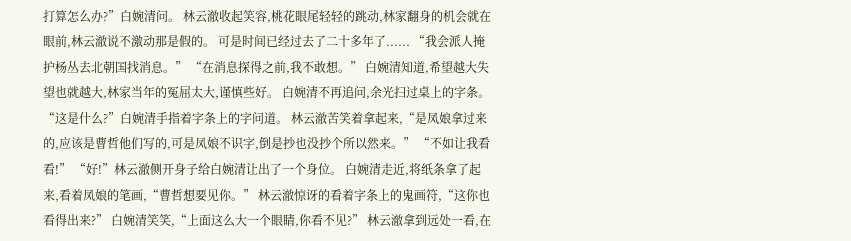打算怎么办?”白婉清问。 林云澈收起笑容,桃花眼尾轻轻的跳动,林家翻身的机会就在眼前,林云澈说不激动那是假的。 可是时间已经过去了二十多年了...... “我会派人掩护杨丛去北朝国找消息。” “在消息探得之前,我不敢想。” 白婉清知道,希望越大失望也就越大,林家当年的冤屈太大,谨慎些好。 白婉清不再追问,余光扫过桌上的字条。 “这是什么?”白婉清手指着字条上的字问道。 林云澈苦笑着拿起来,“是凤娘拿过来的,应该是曹哲他们写的,可是凤娘不识字,倒是抄也没抄个所以然来。” “不如让我看看!” “好!”林云澈侧开身子给白婉清让出了一个身位。 白婉清走近,将纸条拿了起来,看着凤娘的笔画,“曹哲想要见你。” 林云澈惊讶的看着字条上的鬼画符,“这你也看得出来?” 白婉清笑笑,“上面这么大一个眼睛,你看不见?” 林云澈拿到远处一看,在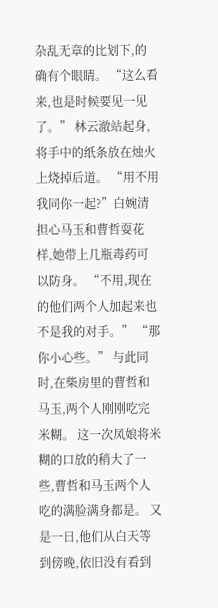杂乱无章的比划下,的确有个眼睛。 “这么看来,也是时候要见一见了。” 林云澈站起身,将手中的纸条放在烛火上烧掉后道。 “用不用我同你一起?”白婉清担心马玉和曹哲耍花样,她带上几瓶毒药可以防身。 “不用,现在的他们两个人加起来也不是我的对手。” “那你小心些。” 与此同时,在柴房里的曹哲和马玉,两个人刚刚吃完米糊。 这一次凤娘将米糊的口放的稍大了一些,曹哲和马玉两个人吃的满脸满身都是。 又是一日,他们从白天等到傍晚,依旧没有看到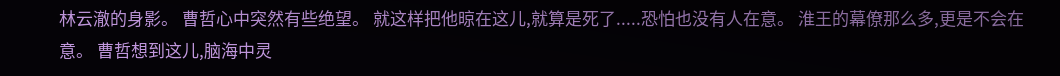林云澈的身影。 曹哲心中突然有些绝望。 就这样把他晾在这儿,就算是死了.....恐怕也没有人在意。 淮王的幕僚那么多,更是不会在意。 曹哲想到这儿,脑海中灵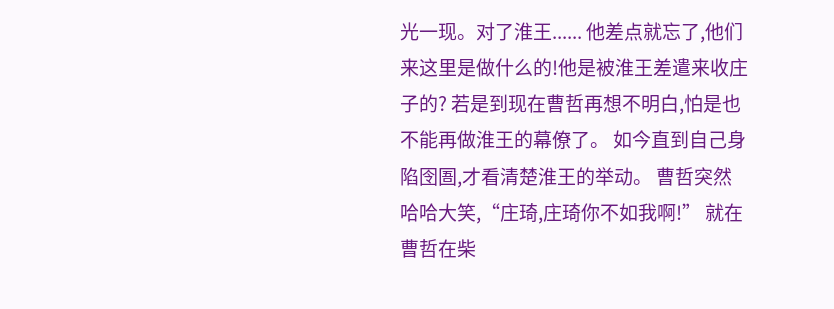光一现。对了淮王...... 他差点就忘了,他们来这里是做什么的!他是被淮王差遣来收庄子的? 若是到现在曹哲再想不明白,怕是也不能再做淮王的幕僚了。 如今直到自己身陷囹圄,才看清楚淮王的举动。 曹哲突然哈哈大笑,“庄琦,庄琦你不如我啊!” 就在曹哲在柴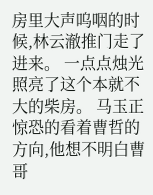房里大声呜咽的时候,林云澈推门走了进来。 一点点烛光照亮了这个本就不大的柴房。 马玉正惊恐的看着曹哲的方向,他想不明白曹哥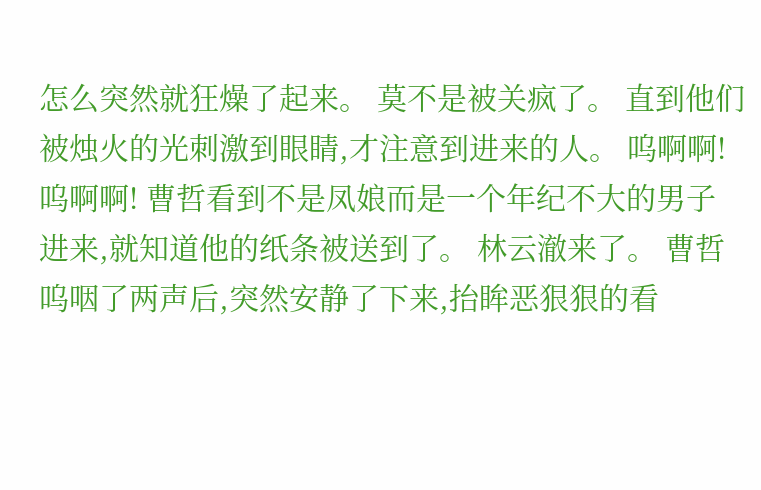怎么突然就狂燥了起来。 莫不是被关疯了。 直到他们被烛火的光刺激到眼睛,才注意到进来的人。 呜啊啊! 呜啊啊! 曹哲看到不是凤娘而是一个年纪不大的男子进来,就知道他的纸条被送到了。 林云澈来了。 曹哲呜咽了两声后,突然安静了下来,抬眸恶狠狠的看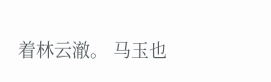着林云澈。 马玉也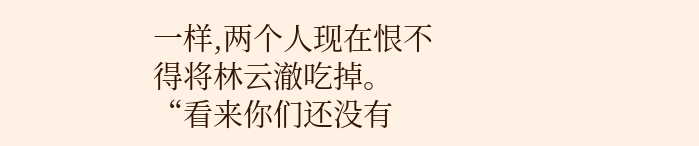一样,两个人现在恨不得将林云澈吃掉。 “看来你们还没有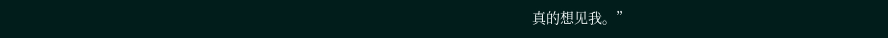真的想见我。”